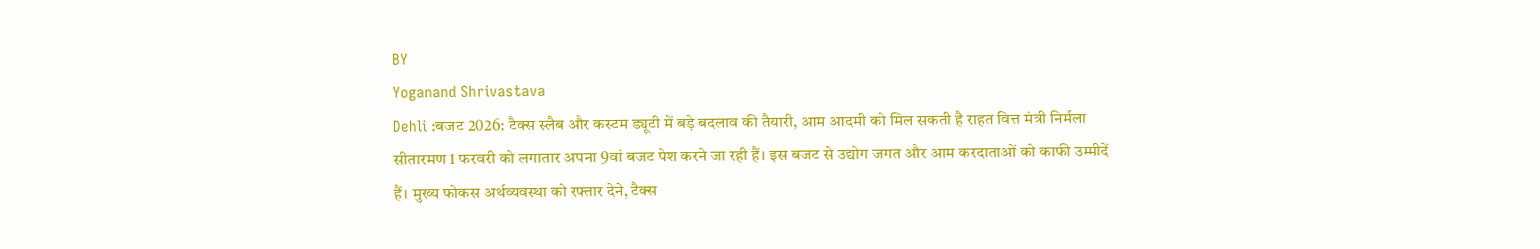BY
Yoganand Shrivastava
Dehli :बजट 2026: टैक्स स्लैब और कस्टम ड्यूटी में बड़े बदलाव की तैयारी, आम आदमी को मिल सकती है राहत वित्त मंत्री निर्मला सीतारमण 1 फरवरी को लगातार अपना 9वां बजट पेश करने जा रही हैं। इस बजट से उद्योग जगत और आम करदाताओं को काफी उम्मीदें हैं। मुख्य फोकस अर्थव्यवस्था को रफ्तार देने, टैक्स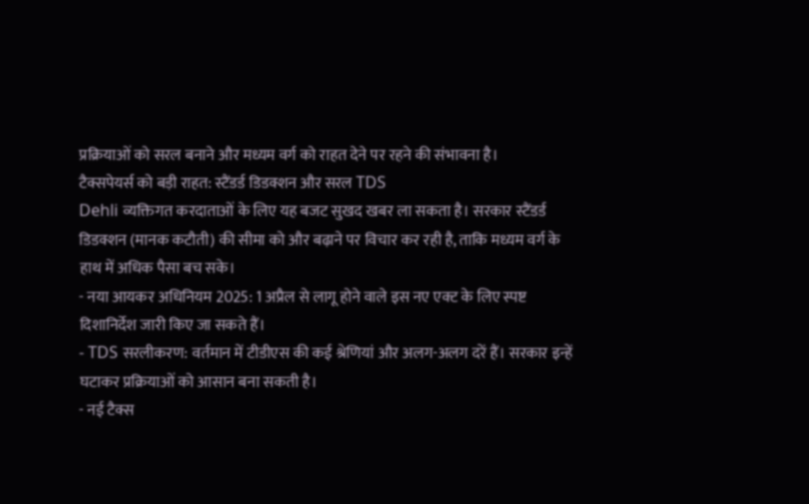प्रक्रियाओं को सरल बनाने और मध्यम वर्ग को राहत देने पर रहने की संभावना है।
टैक्सपेयर्स को बड़ी राहत: स्टैंडर्ड डिडक्शन और सरल TDS
Dehli व्यक्तिगत करदाताओं के लिए यह बजट सुखद खबर ला सकता है। सरकार स्टैंडर्ड डिडक्शन (मानक कटौती) की सीमा को और बढ़ाने पर विचार कर रही है, ताकि मध्यम वर्ग के हाथ में अधिक पैसा बच सके।
- नया आयकर अधिनियम 2025: 1 अप्रैल से लागू होने वाले इस नए एक्ट के लिए स्पष्ट दिशानिर्देश जारी किए जा सकते हैं।
- TDS सरलीकरण: वर्तमान में टीडीएस की कई श्रेणियां और अलग-अलग दरें हैं। सरकार इन्हें घटाकर प्रक्रियाओं को आसान बना सकती है।
- नई टैक्स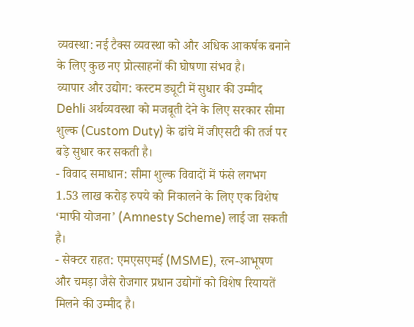व्यवस्था: नई टैक्स व्यवस्था को और अधिक आकर्षक बनाने के लिए कुछ नए प्रोत्साहनों की घोषणा संभव है।
व्यापार और उद्योग: कस्टम ड्यूटी में सुधार की उम्मीद
Dehli अर्थव्यवस्था को मजबूती देने के लिए सरकार सीमा शुल्क (Custom Duty) के ढांचे में जीएसटी की तर्ज पर बड़े सुधार कर सकती है।
- विवाद समाधान: सीमा शुल्क विवादों में फंसे लगभग 1.53 लाख करोड़ रुपये को निकालने के लिए एक विशेष ‘माफी योजना’ (Amnesty Scheme) लाई जा सकती है।
- सेक्टर राहत: एमएसएमई (MSME), रत्न-आभूषण और चमड़ा जैसे रोजगार प्रधान उद्योगों को विशेष रियायतें मिलने की उम्मीद है।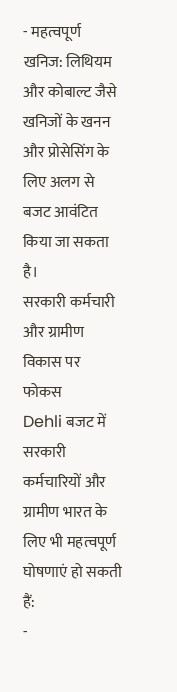- महत्वपूर्ण खनिज: लिथियम और कोबाल्ट जैसे खनिजों के खनन और प्रोसेसिंग के लिए अलग से बजट आवंटित किया जा सकता है।
सरकारी कर्मचारी और ग्रामीण विकास पर फोकस
Dehli बजट में सरकारी कर्मचारियों और ग्रामीण भारत के लिए भी महत्वपूर्ण घोषणाएं हो सकती हैं:
-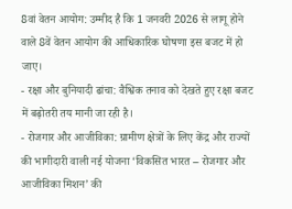8वां वेतन आयोग: उम्मीद है कि 1 जनवरी 2026 से लागू होने वाले 8वें वेतन आयोग की आधिकारिक घोषणा इस बजट में हो जाए।
- रक्षा और बुनियादी ढांचा: वैश्विक तनाव को देखते हुए रक्षा बजट में बढ़ोतरी तय मानी जा रही है।
- रोजगार और आजीविका: ग्रामीण क्षेत्रों के लिए केंद्र और राज्यों की भागीदारी वाली नई योजना ‘विकसित भारत – रोजगार और आजीविका मिशन’ की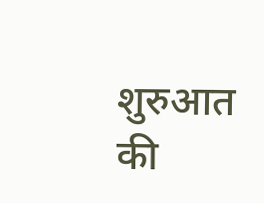शुरुआत की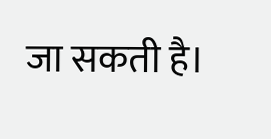जा सकती है।